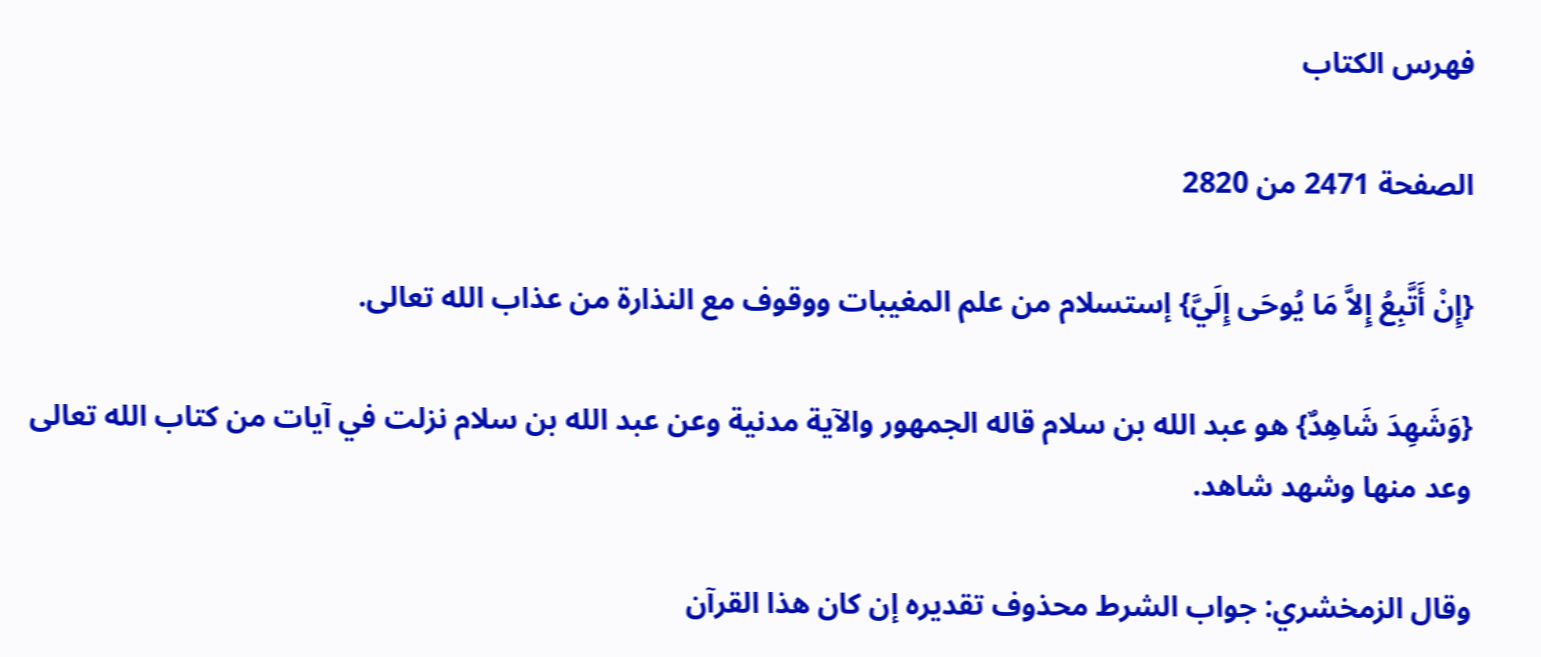فهرس الكتاب

الصفحة 2471 من 2820

{إِنْ أَتَّبِعُ إِلاَّ مَا يُوحَى إِلَيَّ} إستسلام من علم المغيبات ووقوف مع النذارة من عذاب الله تعالى.

{وَشَهِدَ شَاهِدٌ} هو عبد الله بن سلام قاله الجمهور والآية مدنية وعن عبد الله بن سلام نزلت في آيات من كتاب الله تعالى وعد منها وشهد شاهد.

وقال الزمخشري: جواب الشرط محذوف تقديره إن كان هذا القرآن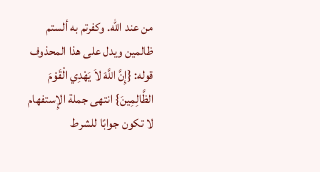من عند الله. وكفرتم به ألستم ظالمين ويدل على هذا المحذوف قوله: {إِنَّ اللَّهَ لاَ يَهْدِي الْقَوْمَ الظَّالِمِينَ} انتهى جملة الإِستفهام لا تكون جوابًا للشرط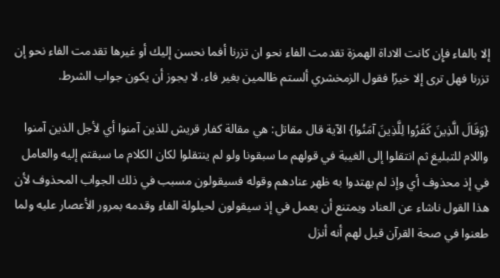إلا بالفاء فإِن كانت الاداة الهمزة تقدمت الفاء نحو ان تزرنا أفما نحسن إليك أو غيرها تقدمت الفاء نحو إن تزرنا فهل ترى إلا خيرًا فقول الزمخشري ألستم ظالمين بغير فاء. لا يجوز أن يكون جواب الشرط.

{وَقَالَ الَّذِينَ كَفَرُوا لِلَّذِينَ آمَنُوا} الآية قال مقاتل: هي مقالة كفار قريش للذين آمنوا أي لأجل الذين آمنوا واللام للتبليغ ثم انتقلوا إلى الغيبة في قولهم ما سبقونا ولو لم ينتقلوا لكان الكلام ما سبقتم إليه والعامل في إذ محذوف أي وإذ لم يهتدوا به ظهر عنادهم وقوله فسيقولون مسبب في ذلك الجواب المحذوف لأن هذا القول ناشاء عن العناد ويمتنع أن يعمل في إذ سيقولون لحيلولة الفاء وقدمه بمرور الأعصار عليه ولما طعنوا في صحة القرآن قيل لهم أنه أنزل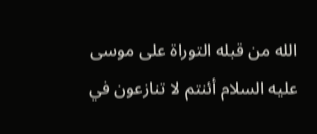الله من قبله التوراة على موسى عليه السلام أئنتم لا تنازعون في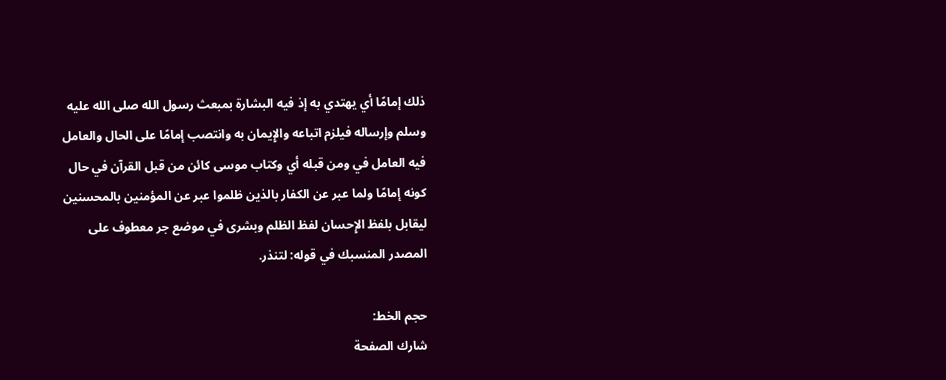ذلك إمامًا أي يهتدي به إذ فيه البشارة بمبعث رسول الله صلى الله عليه وسلم وإرساله فيلزم اتباعه والإِيمان به وانتصب إمامًا على الحال والعامل فيه العامل في ومن قبله أي وكتاب موسى كائن من قبل القرآن في حال كونه إمامًا ولما عبر عن الكفار بالذين ظلموا عبر عن المؤمنين بالمحسنين ليقابل بلفظ الإِحسان لفظ الظلم وبشرى في موضع جر معطوف على المصدر المنسبك في قوله: لتنذر.

حجم الخط:
شارك الصفحة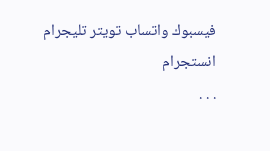فيسبوك واتساب تويتر تليجرام انستجرام
. . .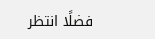فضلًا انتظر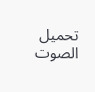تحميل الصوت